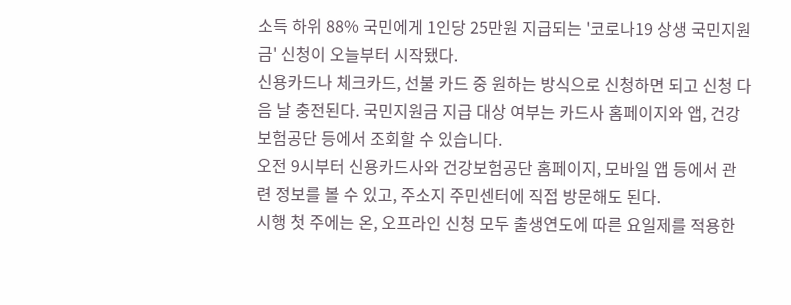소득 하위 88% 국민에게 1인당 25만원 지급되는 '코로나19 상생 국민지원금' 신청이 오늘부터 시작됐다.
신용카드나 체크카드, 선불 카드 중 원하는 방식으로 신청하면 되고 신청 다음 날 충전된다. 국민지원금 지급 대상 여부는 카드사 홈페이지와 앱, 건강보험공단 등에서 조회할 수 있습니다.
오전 9시부터 신용카드사와 건강보험공단 홈페이지, 모바일 앱 등에서 관련 정보를 볼 수 있고, 주소지 주민센터에 직접 방문해도 된다.
시행 첫 주에는 온, 오프라인 신청 모두 출생연도에 따른 요일제를 적용한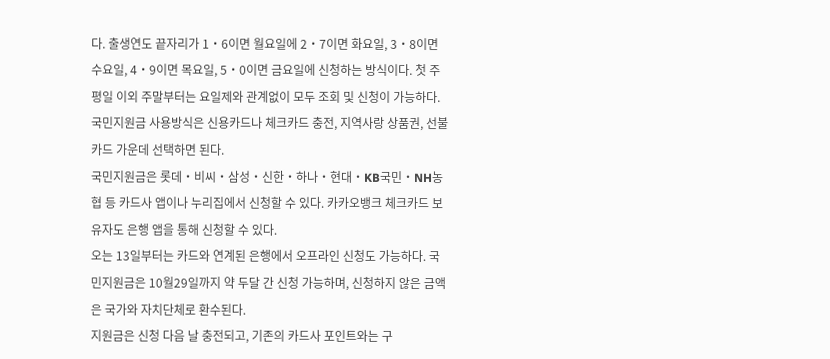다. 출생연도 끝자리가 1・6이면 월요일에 2・7이면 화요일, 3・8이면 수요일, 4・9이면 목요일, 5・0이면 금요일에 신청하는 방식이다. 첫 주 평일 이외 주말부터는 요일제와 관계없이 모두 조회 및 신청이 가능하다.
국민지원금 사용방식은 신용카드나 체크카드 충전, 지역사랑 상품권, 선불카드 가운데 선택하면 된다.
국민지원금은 롯데・비씨・삼성・신한・하나・현대・KB국민・NH농협 등 카드사 앱이나 누리집에서 신청할 수 있다. 카카오뱅크 체크카드 보유자도 은행 앱을 통해 신청할 수 있다.
오는 13일부터는 카드와 연계된 은행에서 오프라인 신청도 가능하다. 국민지원금은 10월29일까지 약 두달 간 신청 가능하며, 신청하지 않은 금액은 국가와 자치단체로 환수된다.
지원금은 신청 다음 날 충전되고, 기존의 카드사 포인트와는 구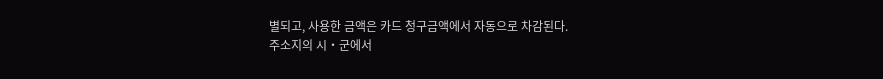별되고, 사용한 금액은 카드 청구금액에서 자동으로 차감된다.
주소지의 시・군에서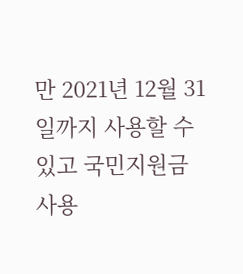만 2021년 12월 31일까지 사용할 수 있고 국민지원금 사용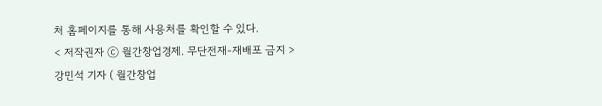처 홈페이지를 통해 사용처를 확인할 수 있다.
< 저작권자 ⓒ 월간창업경제. 무단전재-재배포 금지 >
강민석 기자 ( 월간창업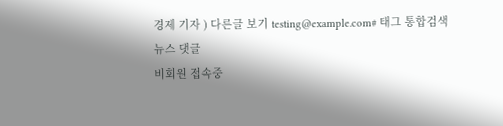경제 기자 ) 다른글 보기 testing@example.com# 태그 통합검색
뉴스 댓글
비회원 접속중